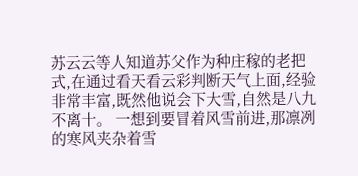苏云云等人知道苏父作为种庄稼的老把式,在通过看天看云彩判断天气上面,经验非常丰富,既然他说会下大雪,自然是八九不离十。 一想到要冒着风雪前进,那凛冽的寒风夹杂着雪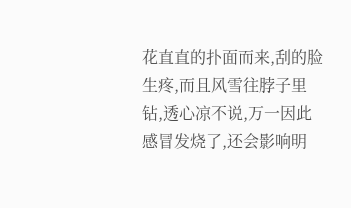花直直的扑面而来,刮的脸生疼,而且风雪往脖子里钻,透心凉不说,万一因此感冒发烧了,还会影响明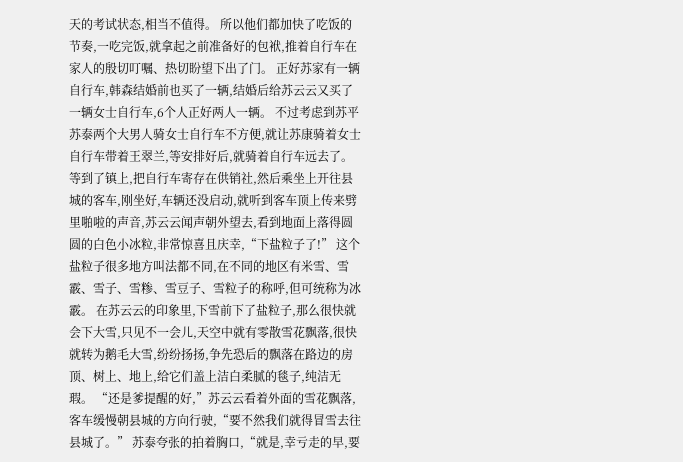天的考试状态,相当不值得。 所以他们都加快了吃饭的节奏,一吃完饭,就拿起之前准备好的包袱,推着自行车在家人的殷切叮嘱、热切盼望下出了门。 正好苏家有一辆自行车,韩森结婚前也买了一辆,结婚后给苏云云又买了一辆女士自行车,6个人正好两人一辆。 不过考虑到苏平苏泰两个大男人骑女士自行车不方便,就让苏康骑着女士自行车带着王翠兰,等安排好后,就骑着自行车远去了。 等到了镇上,把自行车寄存在供销社,然后乘坐上开往县城的客车,刚坐好,车辆还没启动,就听到客车顶上传来劈里啪啦的声音,苏云云闻声朝外望去,看到地面上落得圆圆的白色小冰粒,非常惊喜且庆幸,“下盐粒子了!” 这个盐粒子很多地方叫法都不同,在不同的地区有米雪、雪霰、雪子、雪糁、雪豆子、雪粒子的称呼,但可统称为冰霰。 在苏云云的印象里,下雪前下了盐粒子,那么很快就会下大雪,只见不一会儿,天空中就有零散雪花飘落,很快就转为鹅毛大雪,纷纷扬扬,争先恐后的飘落在路边的房顶、树上、地上,给它们盖上洁白柔腻的毯子,纯洁无瑕。 “还是爹提醒的好,”苏云云看着外面的雪花飘落,客车缓慢朝县城的方向行驶,“要不然我们就得冒雪去往县城了。” 苏泰夸张的拍着胸口,“就是,幸亏走的早,要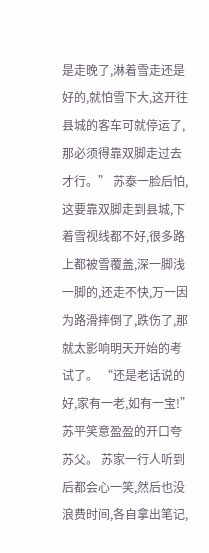是走晚了,淋着雪走还是好的,就怕雪下大,这开往县城的客车可就停运了,那必须得靠双脚走过去才行。” 苏泰一脸后怕,这要靠双脚走到县城,下着雪视线都不好,很多路上都被雪覆盖,深一脚浅一脚的,还走不快,万一因为路滑摔倒了,跌伤了,那就太影响明天开始的考试了。 “还是老话说的好,家有一老,如有一宝!”苏平笑意盈盈的开口夸苏父。 苏家一行人听到后都会心一笑,然后也没浪费时间,各自拿出笔记,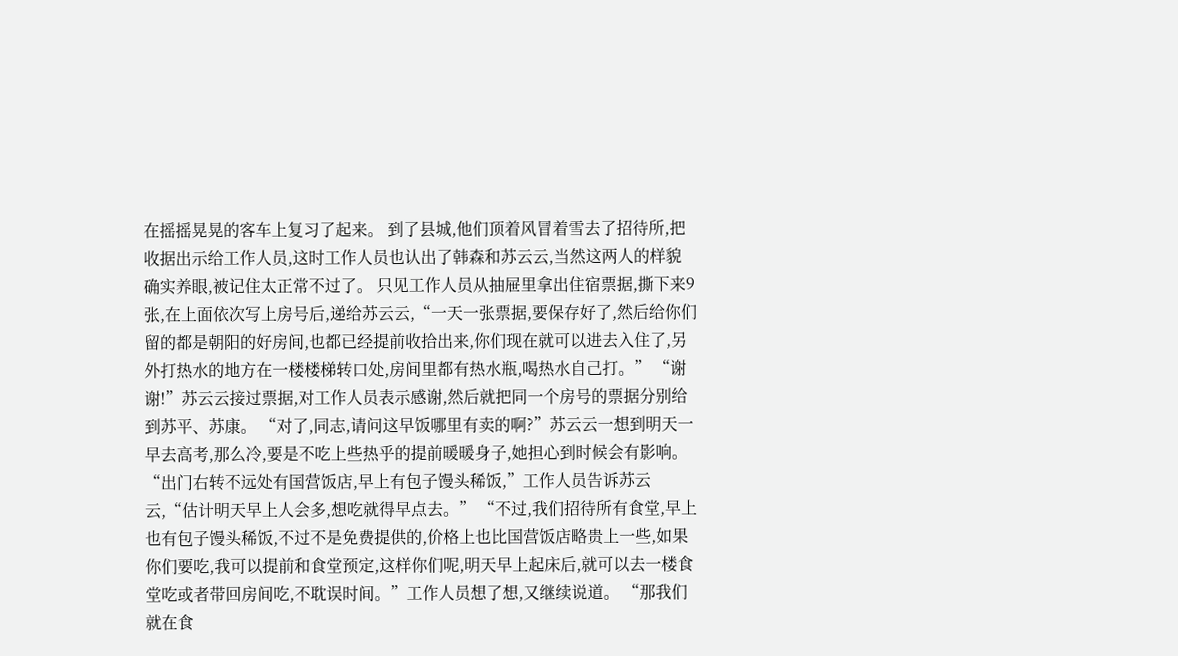在摇摇晃晃的客车上复习了起来。 到了县城,他们顶着风冒着雪去了招待所,把收据出示给工作人员,这时工作人员也认出了韩森和苏云云,当然这两人的样貌确实养眼,被记住太正常不过了。 只见工作人员从抽屉里拿出住宿票据,撕下来9张,在上面依次写上房号后,递给苏云云,“一天一张票据,要保存好了,然后给你们留的都是朝阳的好房间,也都已经提前收拾出来,你们现在就可以进去入住了,另外打热水的地方在一楼楼梯转口处,房间里都有热水瓶,喝热水自己打。” “谢谢!”苏云云接过票据,对工作人员表示感谢,然后就把同一个房号的票据分别给到苏平、苏康。 “对了,同志,请问这早饭哪里有卖的啊?”苏云云一想到明天一早去高考,那么冷,要是不吃上些热乎的提前暖暖身子,她担心到时候会有影响。 “出门右转不远处有国营饭店,早上有包子馒头稀饭,”工作人员告诉苏云云,“估计明天早上人会多,想吃就得早点去。” “不过,我们招待所有食堂,早上也有包子馒头稀饭,不过不是免费提供的,价格上也比国营饭店略贵上一些,如果你们要吃,我可以提前和食堂预定,这样你们呢,明天早上起床后,就可以去一楼食堂吃或者带回房间吃,不耽误时间。”工作人员想了想,又继续说道。 “那我们就在食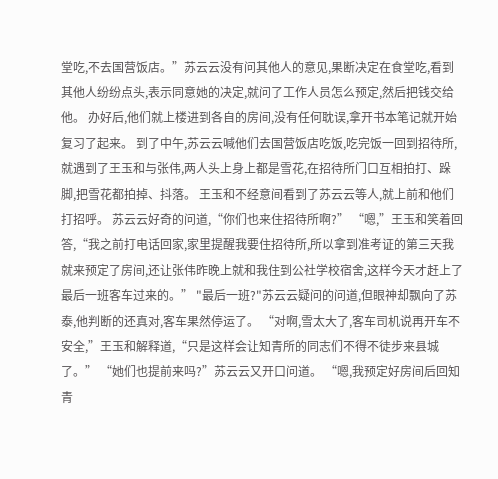堂吃,不去国营饭店。”苏云云没有问其他人的意见,果断决定在食堂吃,看到其他人纷纷点头,表示同意她的决定,就问了工作人员怎么预定,然后把钱交给他。 办好后,他们就上楼进到各自的房间,没有任何耽误,拿开书本笔记就开始复习了起来。 到了中午,苏云云喊他们去国营饭店吃饭,吃完饭一回到招待所,就遇到了王玉和与张伟,两人头上身上都是雪花,在招待所门口互相拍打、跺脚,把雪花都拍掉、抖落。 王玉和不经意间看到了苏云云等人,就上前和他们打招呼。 苏云云好奇的问道,“你们也来住招待所啊?” “嗯,”王玉和笑着回答,“我之前打电话回家,家里提醒我要住招待所,所以拿到准考证的第三天我就来预定了房间,还让张伟昨晚上就和我住到公社学校宿舍,这样今天才赶上了最后一班客车过来的。” "最后一班?"苏云云疑问的问道,但眼神却飘向了苏泰,他判断的还真对,客车果然停运了。 “对啊,雪太大了,客车司机说再开车不安全,”王玉和解释道,“只是这样会让知青所的同志们不得不徒步来县城了。” “她们也提前来吗?”苏云云又开口问道。 “嗯,我预定好房间后回知青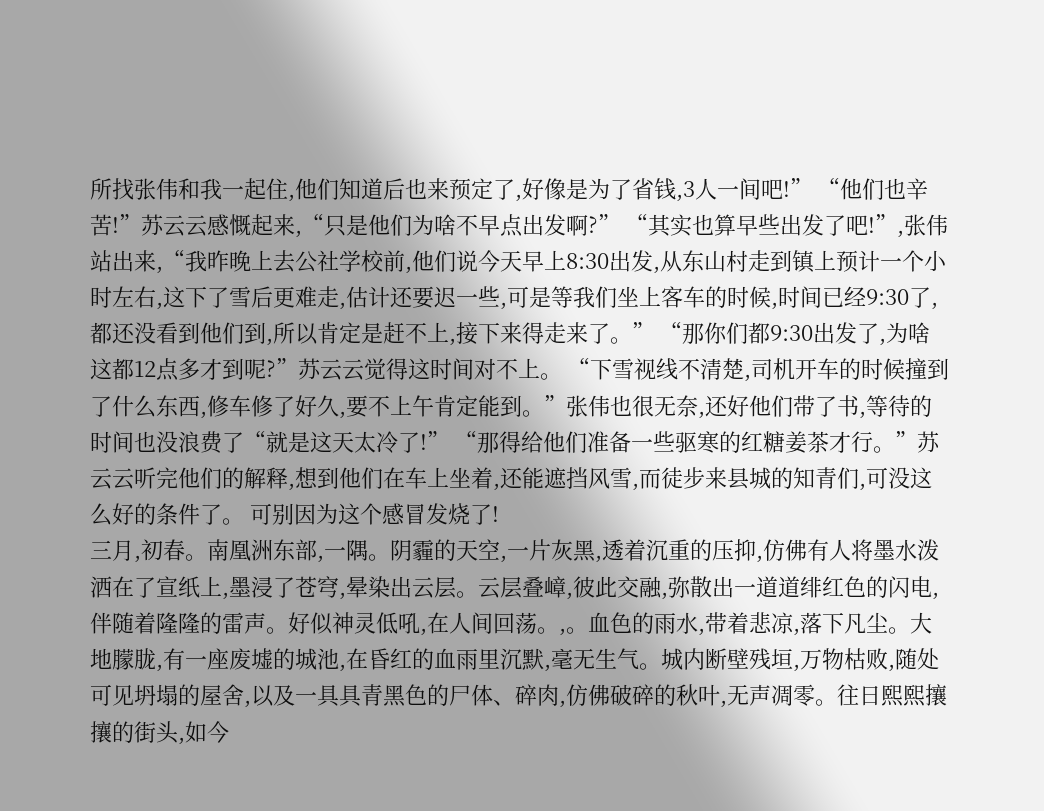所找张伟和我一起住,他们知道后也来预定了,好像是为了省钱,3人一间吧!” “他们也辛苦!”苏云云感慨起来,“只是他们为啥不早点出发啊?” “其实也算早些出发了吧!”,张伟站出来,“我昨晚上去公社学校前,他们说今天早上8:30出发,从东山村走到镇上预计一个小时左右,这下了雪后更难走,估计还要迟一些,可是等我们坐上客车的时候,时间已经9:30了,都还没看到他们到,所以肯定是赶不上,接下来得走来了。” “那你们都9:30出发了,为啥这都12点多才到呢?”苏云云觉得这时间对不上。 “下雪视线不清楚,司机开车的时候撞到了什么东西,修车修了好久,要不上午肯定能到。”张伟也很无奈,还好他们带了书,等待的时间也没浪费了“就是这天太冷了!” “那得给他们准备一些驱寒的红糖姜茶才行。”苏云云听完他们的解释,想到他们在车上坐着,还能遮挡风雪,而徒步来县城的知青们,可没这么好的条件了。 可别因为这个感冒发烧了!
三月,初春。南凰洲东部,一隅。阴霾的天空,一片灰黑,透着沉重的压抑,仿佛有人将墨水泼洒在了宣纸上,墨浸了苍穹,晕染出云层。云层叠嶂,彼此交融,弥散出一道道绯红色的闪电,伴随着隆隆的雷声。好似神灵低吼,在人间回荡。,。血色的雨水,带着悲凉,落下凡尘。大地朦胧,有一座废墟的城池,在昏红的血雨里沉默,毫无生气。城内断壁残垣,万物枯败,随处可见坍塌的屋舍,以及一具具青黑色的尸体、碎肉,仿佛破碎的秋叶,无声凋零。往日熙熙攘攘的街头,如今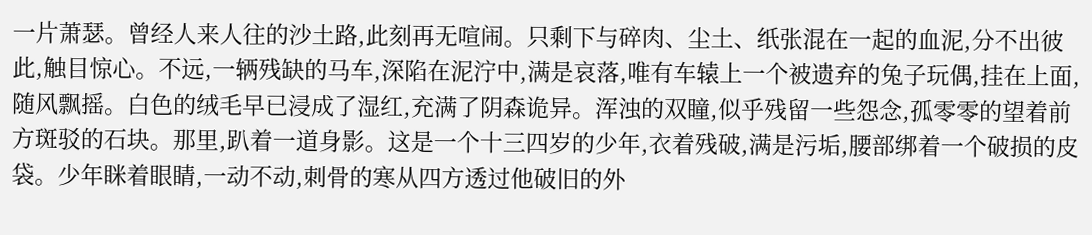一片萧瑟。曾经人来人往的沙土路,此刻再无喧闹。只剩下与碎肉、尘土、纸张混在一起的血泥,分不出彼此,触目惊心。不远,一辆残缺的马车,深陷在泥泞中,满是哀落,唯有车辕上一个被遗弃的兔子玩偶,挂在上面,随风飘摇。白色的绒毛早已浸成了湿红,充满了阴森诡异。浑浊的双瞳,似乎残留一些怨念,孤零零的望着前方斑驳的石块。那里,趴着一道身影。这是一个十三四岁的少年,衣着残破,满是污垢,腰部绑着一个破损的皮袋。少年眯着眼睛,一动不动,刺骨的寒从四方透过他破旧的外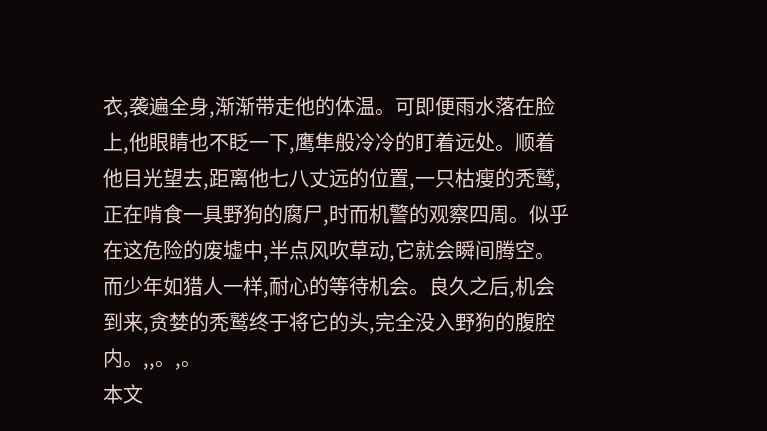衣,袭遍全身,渐渐带走他的体温。可即便雨水落在脸上,他眼睛也不眨一下,鹰隼般冷冷的盯着远处。顺着他目光望去,距离他七八丈远的位置,一只枯瘦的秃鹫,正在啃食一具野狗的腐尸,时而机警的观察四周。似乎在这危险的废墟中,半点风吹草动,它就会瞬间腾空。而少年如猎人一样,耐心的等待机会。良久之后,机会到来,贪婪的秃鹫终于将它的头,完全没入野狗的腹腔内。,,。,。
本文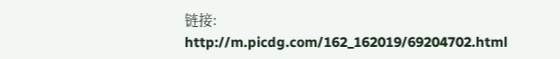链接:
http://m.picdg.com/162_162019/69204702.html